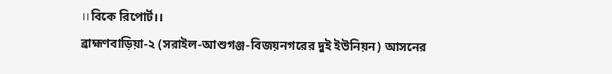।।বিকে রিপোর্ট।।
ব্রাহ্মণবাড়িয়া-২ (সরাইল-আশুগঞ্জ-বিজয়নগরের দুই ইউনিয়ন) আসনের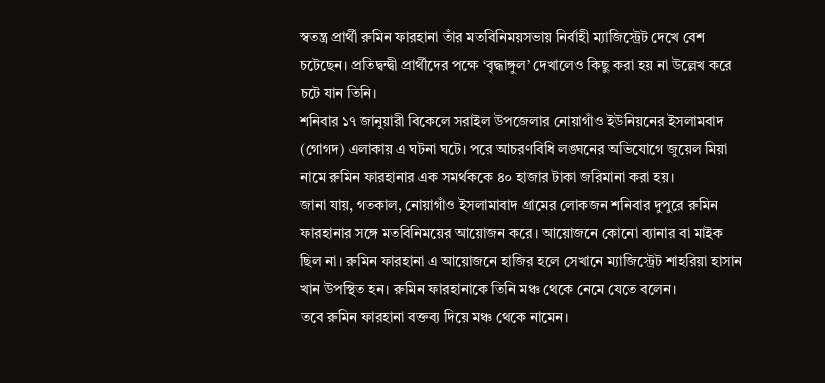স্বতন্ত্র প্রার্থী রুমিন ফারহানা তাঁর মতবিনিময়সভায় নির্বাহী ম্যাজিস্ট্রেট দেখে বেশ চটেছেন। প্রতিদ্বন্দ্বী প্রার্থীদের পক্ষে ‘বৃদ্ধাঙ্গুল’ দেখালেও কিছু করা হয় না উল্লেখ করে চটে যান তিনি।
শনিবার ১৭ জানুয়ারী বিকেলে সরাইল উপজেলার নোয়াগাঁও ইউনিয়নের ইসলামবাদ (গোগদ) এলাকায় এ ঘটনা ঘটে। পরে আচরণবিধি লঙ্ঘনের অভিযোগে জুয়েল মিয়া নামে রুমিন ফারহানার এক সমর্থককে ৪০ হাজার টাকা জরিমানা করা হয়।
জানা যায়, গতকাল, নোয়াগাঁও ইসলামাবাদ গ্রামের লোকজন শনিবার দুপুরে রুমিন ফারহানার সঙ্গে মতবিনিময়ের আয়োজন করে। আয়োজনে কোনো ব্যানার বা মাইক ছিল না। রুমিন ফারহানা এ আয়োজনে হাজির হলে সেখানে ম্যাজিস্ট্রেট শাহরিয়া হাসান খান উপস্থিত হন। রুমিন ফারহানাকে তিনি মঞ্চ থেকে নেমে যেতে বলেন।
তবে রুমিন ফারহানা বক্তব্য দিয়ে মঞ্চ থেকে নামেন।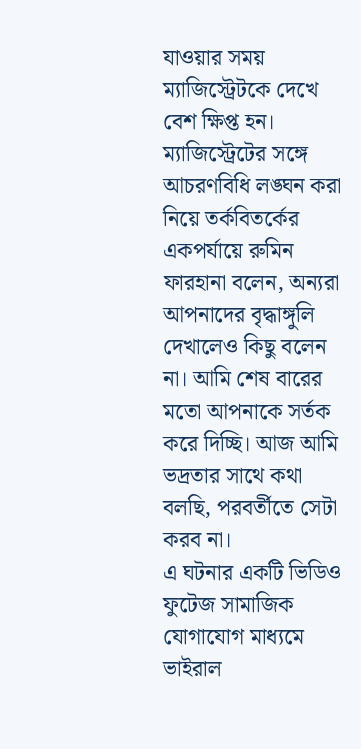যাওয়ার সময় ম্যাজিস্ট্রেটকে দেখে বেশ ক্ষিপ্ত হন। ম্যাজিস্ট্রেটের সঙ্গে আচরণবিধি লঙ্ঘন করা নিয়ে তর্কবিতর্কের একপর্যায়ে রুমিন ফারহানা বলেন, অন্যরা আপনাদের বৃদ্ধাঙ্গুলি দেখালেও কিছু বলেন না। আমি শেষ বারের মতো আপনাকে সর্তক করে দিচ্ছি। আজ আমি ভদ্রতার সাথে কথা বলছি, পরবর্তীতে সেটা করব না।
এ ঘটনার একটি ভিডিও ফুটেজ সামাজিক যোগাযোগ মাধ্যমে ভাইরাল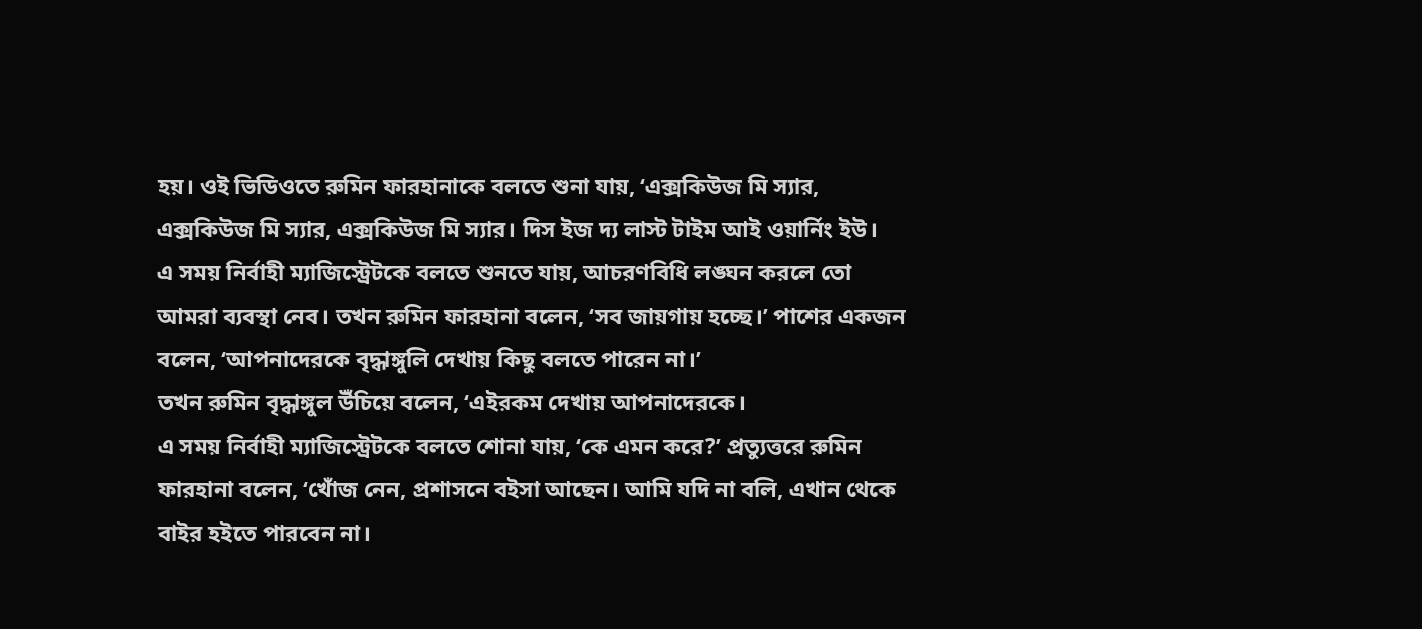হয়। ওই ভিডিওতে রুমিন ফারহানাকে বলতে শুনা যায়, ‘এক্সকিউজ মি স্যার, এক্সকিউজ মি স্যার, এক্সকিউজ মি স্যার। দিস ইজ দ্য লাস্ট টাইম আই ওয়ার্নিং ইউ।
এ সময় নির্বাহী ম্যাজিস্ট্রেটকে বলতে শুনতে যায়, আচরণবিধি লঙ্ঘন করলে তো আমরা ব্যবস্থা নেব। তখন রুমিন ফারহানা বলেন, ‘সব জায়গায় হচ্ছে।’ পাশের একজন বলেন, ‘আপনাদেরকে বৃদ্ধাঙ্গুলি দেখায় কিছু বলতে পারেন না।’
তখন রুমিন বৃদ্ধাঙ্গুল উঁচিয়ে বলেন, ‘এইরকম দেখায় আপনাদেরকে।
এ সময় নির্বাহী ম্যাজিস্ট্রেটকে বলতে শোনা যায়, ‘কে এমন করে?’ প্রত্যুত্তরে রুমিন ফারহানা বলেন, ‘খোঁজ নেন, প্রশাসনে বইসা আছেন। আমি যদি না বলি, এখান থেকে বাইর হইতে পারবেন না।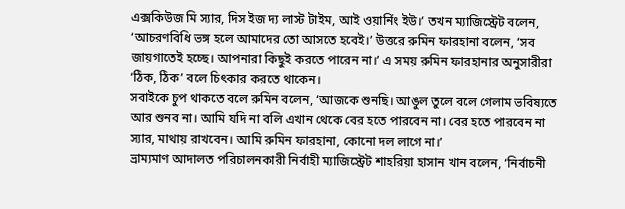এক্সকিউজ মি স্যার, দিস ইজ দ্য লাস্ট টাইম, আই ওয়ার্নিং ইউ।’ তখন ম্যাজিস্ট্রেট বলেন, ‘আচরণবিধি ভঙ্গ হলে আমাদের তো আসতে হবেই।’ উত্তরে রুমিন ফারহানা বলেন, ‘সব জায়গাতেই হচ্ছে। আপনারা কিছুই করতে পারেন না।’ এ সময় রুমিন ফারহানার অনুসারীরা ‘ঠিক, ঠিক’ বলে চিৎকার করতে থাকেন।
সবাইকে চুপ থাকতে বলে রুমিন বলেন, ‘আজকে শুনছি। আঙুল তুলে বলে গেলাম ভবিষ্যতে আর শুনব না। আমি যদি না বলি এখান থেকে বের হতে পারবেন না। বের হতে পারবেন না স্যার, মাথায় রাখবেন। আমি রুমিন ফারহানা, কোনো দল লাগে না।’
ভ্রাম্যমাণ আদালত পরিচালনকারী নির্বাহী ম্যাজিস্ট্রেট শাহরিয়া হাসান খান বলেন, ‘নির্বাচনী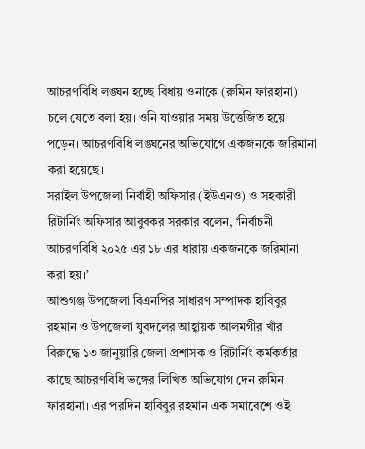আচরণবিধি লঙ্ঘন হচ্ছে বিধায় ওনাকে (রুমিন ফারহানা) চলে যেতে বলা হয়। ওনি যাওয়ার সময় উত্তেজিত হয়ে পড়েন। আচরণবিধি লঙ্ঘনের অভিযোগে একজনকে জরিমানা করা হয়েছে।
সরাইল উপজেলা নির্বাহী অফিসার (ইউএনও) ও সহকারী রিটার্নিং অফিসার আবুবকর সরকার বলেন, ‘নির্বাচনী আচরণবিধি ২০২৫ এর ১৮ এর ধারায় একজনকে জরিমানা করা হয়।’
আশুগঞ্জ উপজেলা বিএনপির সাধারণ সম্পাদক হাবিবুর রহমান ও উপজেলা যুবদলের আহ্বায়ক আলমগীর খাঁর বিরুদ্ধে ১৩ জানুয়ারি জেলা প্রশাসক ও রিটার্নিং কর্মকর্তার কাছে আচরণবিধি ভঙ্গের লিখিত অভিযোগ দেন রুমিন ফারহানা। এর পরদিন হাবিবুর রহমান এক সমাবেশে ওই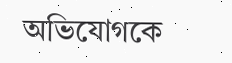অভিযোগকে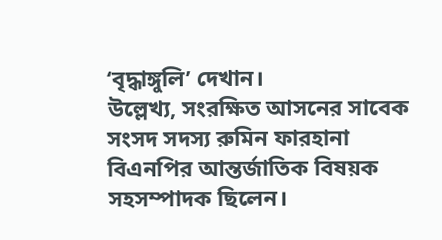‘বৃদ্ধাঙ্গুলি’ দেখান।
উল্লেখ্য, সংরক্ষিত আসনের সাবেক সংসদ সদস্য রুমিন ফারহানা বিএনপির আন্তর্জাতিক বিষয়ক সহসম্পাদক ছিলেন।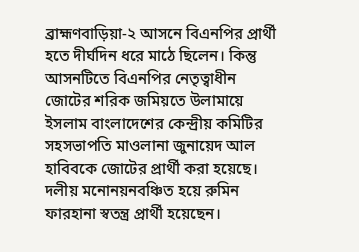ব্রাহ্মণবাড়িয়া-২ আসনে বিএনপির প্রার্থী হতে দীর্ঘদিন ধরে মাঠে ছিলেন। কিন্তু আসনটিতে বিএনপির নেতৃত্বাধীন জোটের শরিক জমিয়তে উলামায়ে ইসলাম বাংলাদেশের কেন্দ্রীয় কমিটির সহসভাপতি মাওলানা জুনায়েদ আল হাবিবকে জোটের প্রার্থী করা হয়েছে। দলীয় মনোনয়নবঞ্চিত হয়ে রুমিন ফারহানা স্বতন্ত্র প্রার্থী হয়েছেন।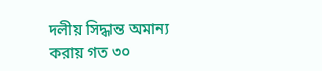দলীয় সিদ্ধান্ত অমান্য করায় গত ৩০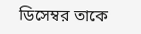ডিসেম্বর তাকে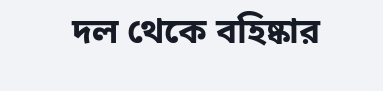দল থেকে বহিষ্কার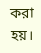করা হয়।